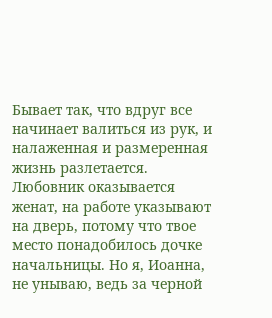Бывает так, что вдруг все начинает валиться из рук, и налаженная и размеренная жизнь разлетается. Любовник оказывается женат, на работе указывают на дверь, потому что твое место понадобилось дочке начальницы. Но я, Иоанна, не унываю, ведь за черной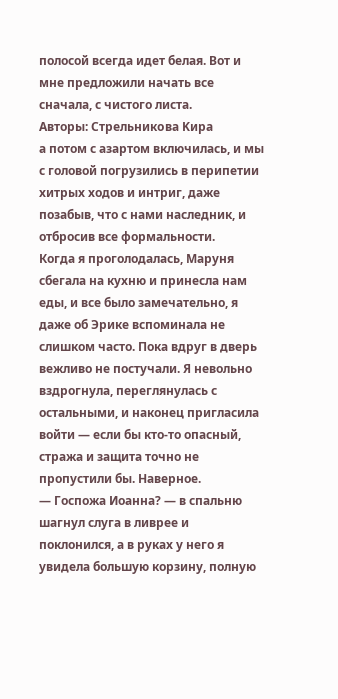полосой всегда идет белая. Вот и мне предложили начать все сначала, с чистого листа.
Авторы: Стрeльникoва Kирa
а потом с азартом включилась, и мы с головой погрузились в перипетии хитрых ходов и интриг, даже позабыв, что с нами наследник, и отбросив все формальности.
Когда я проголодалась, Маруня сбегала на кухню и принесла нам еды, и все было замечательно, я даже об Эрике вспоминала не слишком часто. Пока вдруг в дверь вежливо не постучали. Я невольно вздрогнула, переглянулась с остальными, и наконец пригласила войти — если бы кто-то опасный, стража и защита точно не пропустили бы. Наверное.
— Госпожа Иоанна? — в спальню шагнул слуга в ливрее и поклонился, а в руках у него я увидела большую корзину, полную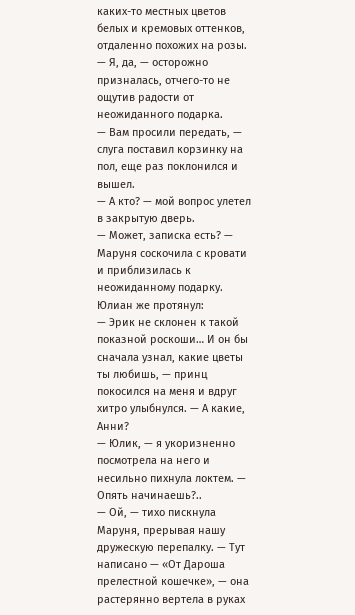каких-то местных цветов белых и кремовых оттенков, отдаленно похожих на розы.
— Я, да, — осторожно призналась, отчего-то не ощутив радости от неожиданного подарка.
— Вам просили передать, — слуга поставил корзинку на пол, еще раз поклонился и вышел.
— А кто? — мой вопрос улетел в закрытую дверь.
— Может, записка есть? — Маруня соскочила с кровати и приблизилась к неожиданному подарку.
Юлиан же протянул:
— Эрик не склонен к такой показной роскоши… И он бы сначала узнал, какие цветы ты любишь, — принц покосился на меня и вдруг хитро улыбнулся. — А какие, Анни?
— Юлик, — я укоризненно посмотрела на него и несильно пихнула локтем. — Опять начинаешь?..
— Ой, — тихо пискнула Маруня, прерывая нашу дружескую перепалку. — Тут написано — «От Дароша прелестной кошечке», — она растерянно вертела в руках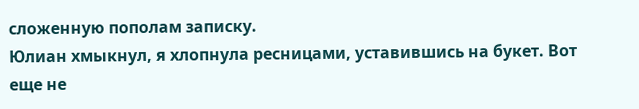сложенную пополам записку.
Юлиан хмыкнул, я хлопнула ресницами, уставившись на букет. Вот еще не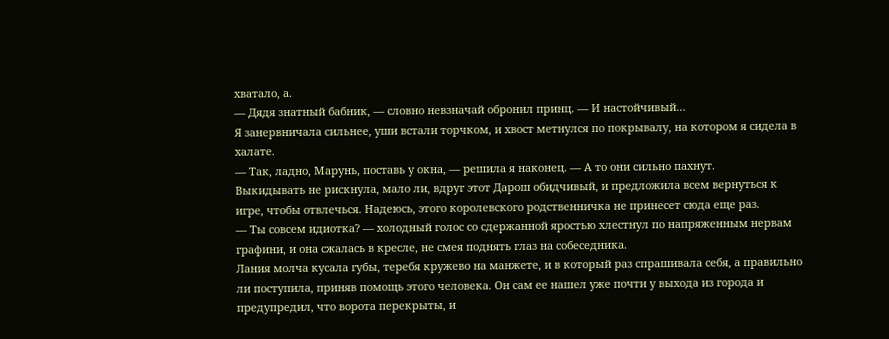хватало, а.
— Дядя знатный бабник, — словно невзначай обронил принц. — И настойчивый…
Я занервничала сильнее, уши встали торчком, и хвост метнулся по покрывалу, на котором я сидела в халате.
— Так, ладно, Марунь, поставь у окна, — решила я наконец. — А то они сильно пахнут.
Выкидывать не рискнула, мало ли, вдруг этот Дарош обидчивый, и предложила всем вернуться к игре, чтобы отвлечься. Надеюсь, этого королевского родственничка не принесет сюда еще раз.
— Ты совсем идиотка? — холодный голос со сдержанной яростью хлестнул по напряженным нервам графини, и она сжалась в кресле, не смея поднять глаз на собеседника.
Лания молча кусала губы, теребя кружево на манжете, и в который раз спрашивала себя, а правильно ли поступила, приняв помощь этого человека. Он сам ее нашел уже почти у выхода из города и предупредил, что ворота перекрыты, и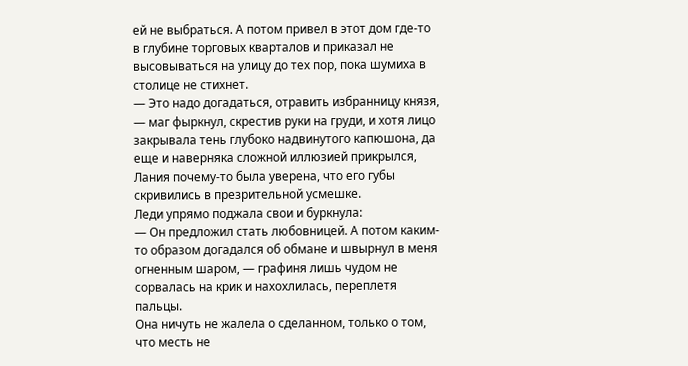ей не выбраться. А потом привел в этот дом где-то в глубине торговых кварталов и приказал не высовываться на улицу до тех пор, пока шумиха в столице не стихнет.
— Это надо догадаться, отравить избранницу князя, — маг фыркнул, скрестив руки на груди, и хотя лицо закрывала тень глубоко надвинутого капюшона, да еще и наверняка сложной иллюзией прикрылся, Лания почему-то была уверена, что его губы скривились в презрительной усмешке.
Леди упрямо поджала свои и буркнула:
— Он предложил стать любовницей. А потом каким-то образом догадался об обмане и швырнул в меня огненным шаром, — графиня лишь чудом не сорвалась на крик и нахохлилась, переплетя пальцы.
Она ничуть не жалела о сделанном, только о том, что месть не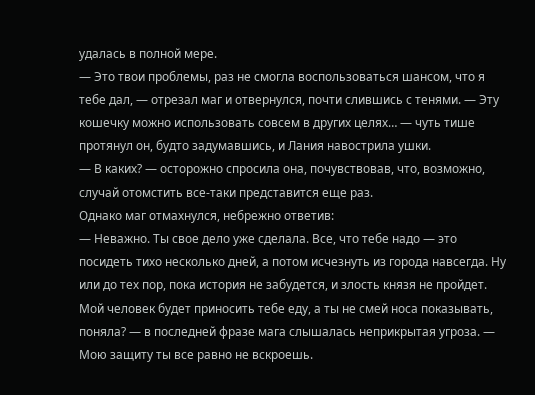удалась в полной мере.
— Это твои проблемы, раз не смогла воспользоваться шансом, что я тебе дал, — отрезал маг и отвернулся, почти слившись с тенями. — Эту кошечку можно использовать совсем в других целях… — чуть тише протянул он, будто задумавшись, и Лания навострила ушки.
— В каких? — осторожно спросила она, почувствовав, что, возможно, случай отомстить все-таки представится еще раз.
Однако маг отмахнулся, небрежно ответив:
— Неважно. Ты свое дело уже сделала. Все, что тебе надо — это посидеть тихо несколько дней, а потом исчезнуть из города навсегда. Ну или до тех пор, пока история не забудется, и злость князя не пройдет. Мой человек будет приносить тебе еду, а ты не смей носа показывать, поняла? — в последней фразе мага слышалась неприкрытая угроза. — Мою защиту ты все равно не вскроешь.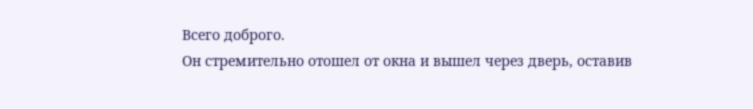Всего доброго.
Он стремительно отошел от окна и вышел через дверь, оставив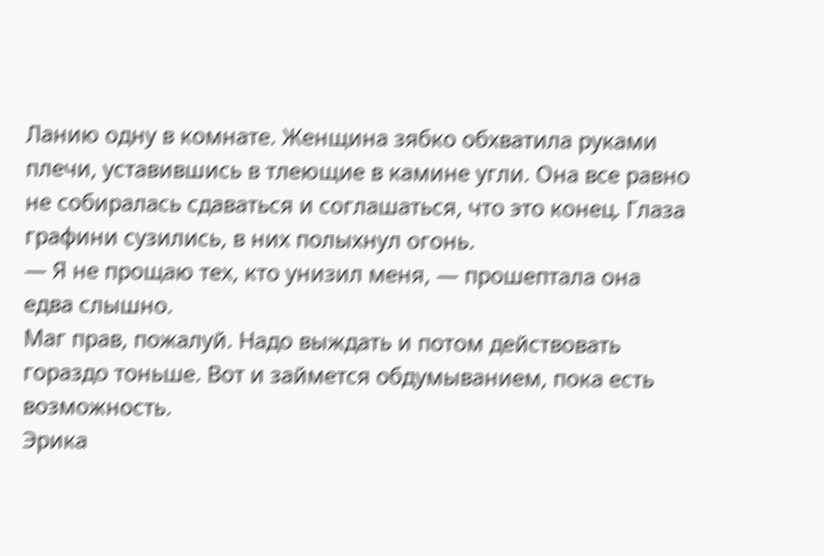Ланию одну в комнате. Женщина зябко обхватила руками плечи, уставившись в тлеющие в камине угли. Она все равно не собиралась сдаваться и соглашаться, что это конец. Глаза графини сузились, в них полыхнул огонь.
— Я не прощаю тех, кто унизил меня, — прошептала она едва слышно.
Маг прав, пожалуй. Надо выждать и потом действовать гораздо тоньше. Вот и займется обдумыванием, пока есть возможность.
Эрика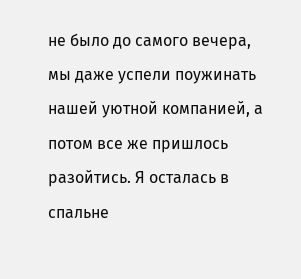не было до самого вечера, мы даже успели поужинать нашей уютной компанией, а потом все же пришлось разойтись. Я осталась в спальне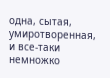одна, сытая, умиротворенная, и все-таки немножко